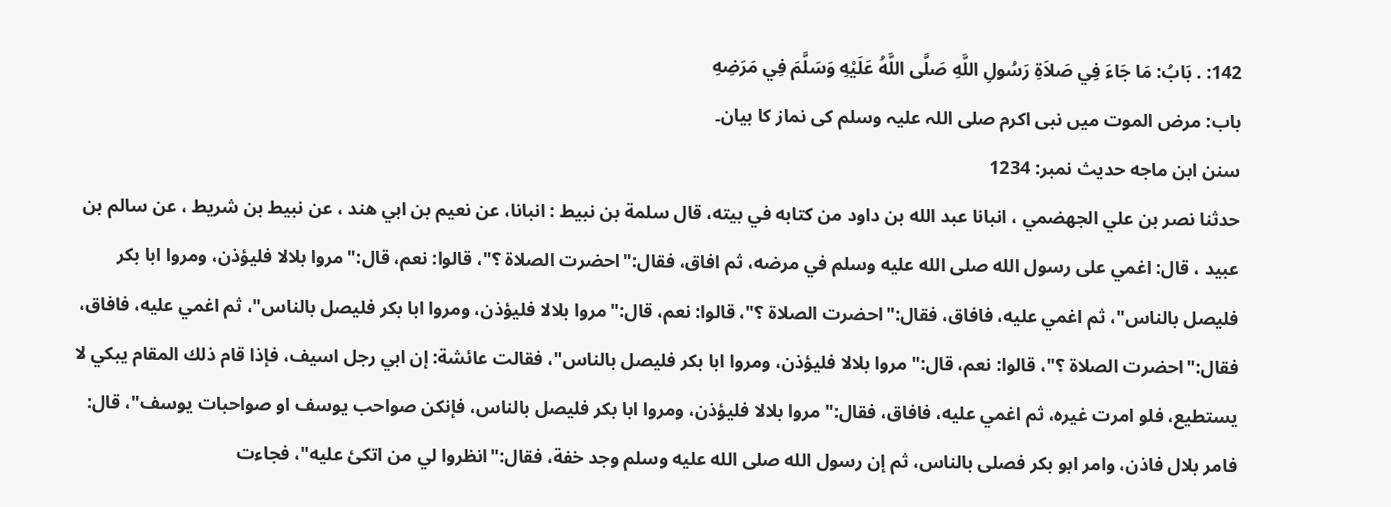142: . بَابُ: مَا جَاءَ فِي صَلاَةِ رَسُولِ اللَّهِ صَلَّى اللَّهُ عَلَيْهِ وَسَلَّمَ فِي مَرَضِهِ
باب: مرض الموت میں نبی اکرم صلی اللہ علیہ وسلم کی نماز کا بیان۔
سنن ابن ماجه حدیث نمبر: 1234
حدثنا نصر بن علي الجهضمي ، انبانا عبد الله بن داود من كتابه في بيته، قال سلمة بن نبيط : انبانا، عن نعيم بن ابي هند ، عن نبيط بن شريط ، عن سالم بن عبيد ، قال: اغمي على رسول الله صلى الله عليه وسلم في مرضه، ثم افاق، فقال:"احضرت الصلاة ؟"، قالوا: نعم، قال:"مروا بلالا فليؤذن، ومروا ابا بكر فليصل بالناس"، ثم اغمي عليه، فافاق، فقال:"احضرت الصلاة ؟"، قالوا: نعم، قال:"مروا بلالا فليؤذن، ومروا ابا بكر فليصل بالناس"، ثم اغمي عليه، فافاق، فقال:"احضرت الصلاة ؟"، قالوا: نعم، قال:"مروا بلالا فليؤذن، ومروا ابا بكر فليصل بالناس"، فقالت عائشة: إن ابي رجل اسيف، فإذا قام ذلك المقام يبكي لا يستطيع، فلو امرت غيره، ثم اغمي عليه، فافاق، فقال:"مروا بلالا فليؤذن، ومروا ابا بكر فليصل بالناس، فإنكن صواحب يوسف او صواحبات يوسف"، قال: فامر بلال فاذن، وامر ابو بكر فصلى بالناس، ثم إن رسول الله صلى الله عليه وسلم وجد خفة، فقال:"انظروا لي من اتكئ عليه"، فجاءت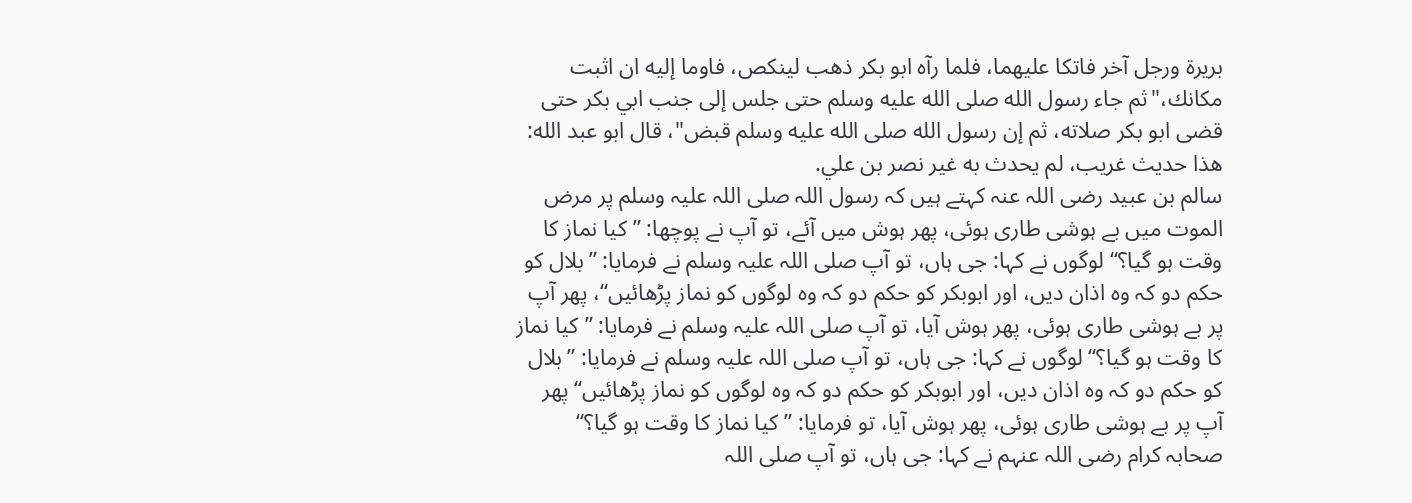بريرة ورجل آخر فاتكا عليهما، فلما رآه ابو بكر ذهب لينكص، فاوما إليه ان اثبت مكانك،"ثم جاء رسول الله صلى الله عليه وسلم حتى جلس إلى جنب ابي بكر حتى قضى ابو بكر صلاته، ثم إن رسول الله صلى الله عليه وسلم قبض"، قال ابو عبد الله: هذا حديث غريب، لم يحدث به غير نصر بن علي.
سالم بن عبید رضی اللہ عنہ کہتے ہیں کہ رسول اللہ صلی اللہ علیہ وسلم پر مرض الموت میں بے ہوشی طاری ہوئی، پھر ہوش میں آئے، تو آپ نے پوچھا: ”کیا نماز کا وقت ہو گیا؟“ لوگوں نے کہا: جی ہاں، تو آپ صلی اللہ علیہ وسلم نے فرمایا: ”بلال کو حکم دو کہ وہ اذان دیں، اور ابوبکر کو حکم دو کہ وہ لوگوں کو نماز پڑھائیں“، پھر آپ پر بے ہوشی طاری ہوئی، پھر ہوش آیا، تو آپ صلی اللہ علیہ وسلم نے فرمایا: ”کیا نماز کا وقت ہو گیا؟“ لوگوں نے کہا: جی ہاں، تو آپ صلی اللہ علیہ وسلم نے فرمایا: ”بلال کو حکم دو کہ وہ اذان دیں، اور ابوبکر کو حکم دو کہ وہ لوگوں کو نماز پڑھائیں“ پھر آپ پر بے ہوشی طاری ہوئی، پھر ہوش آیا، تو فرمایا: ”کیا نماز کا وقت ہو گیا؟“ صحابہ کرام رضی اللہ عنہم نے کہا: جی ہاں، تو آپ صلی اللہ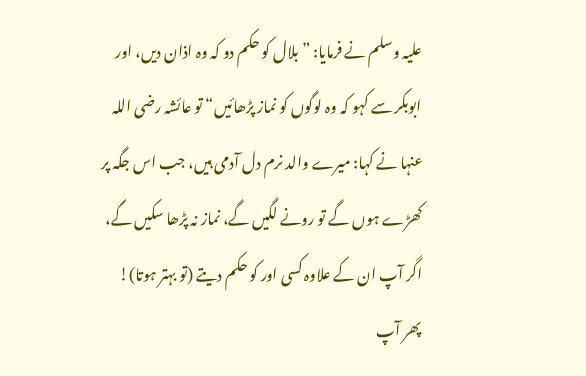علیہ وسلم نے فرمایا: ”بلال کو حکم دو کہ وہ اذان دیں، اور ابوبکر سے کہو کہ وہ لوگوں کو نماز پڑھائیں“ تو عائشہ رضی اللہ عنہا نے کہا: میرے والد نرم دل آدمی ہیں، جب اس جگہ پر کھڑے ہوں گے تو رونے لگیں گے، نماز نہ پڑھا سکیں گے، اگر آپ ان کے علاوہ کسی اور کو حکم دیتے (تو بہتر ہوتا)! پھر آپ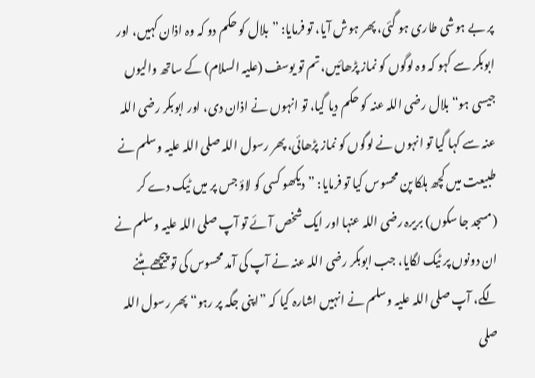پر بے ہوشی طاری ہو گئی، پھر ہوش آیا، تو فرمایا: ”بلال کو حکم دو کہ وہ اذان کہیں، اور ابوبکر سے کہو کہ وہ لوگوں کو نماز پڑھائیں، تم تو یوسف (علیہ السلام) کے ساتھ والیوں جیسی ہو“ بلال رضی اللہ عنہ کو حکم دیا گیا، تو انہوں نے اذان دی، اور ابوبکر رضی اللہ عنہ سے کہا گیا تو انہوں نے لوگوں کو نماز پڑھائی، پھر رسول اللہ صلی اللہ علیہ وسلم نے طبیعت میں کچھ ہلکا پن محسوس کیا تو فرمایا: ”دیکھو کسی کو لاؤ جس پر میں ٹیک دے کر (مسجد جا سکوں) بریرہ رضی اللہ عنہا اور ایک شخص آئے تو آپ صلی اللہ علیہ وسلم نے ان دونوں پر ٹیک لگایا، جب ابوبکر رضی اللہ عنہ نے آپ کی آمد محسوس کی تو پیچھے ہٹنے لگے، آپ صلی اللہ علیہ وسلم نے انہیں اشارہ کیا کہ ”اپنی جگہ پر رہو“ پھر رسول اللہ صلی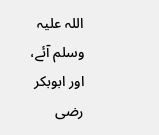اللہ علیہ وسلم آئے، اور ابوبکر رضی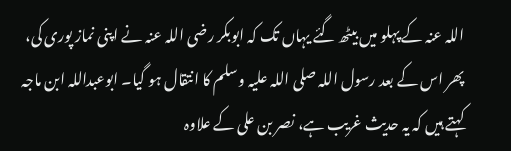اللہ عنہ کے پہلو میں بیٹھ گئے یہاں تک کہ ابوبکر رضی اللہ عنہ نے اپنی نماز پوری کی، پھر اس کے بعد رسول اللہ صلی اللہ علیہ وسلم کا انتقال ہو گیا۔ ابوعبداللہ ابن ماجہ کہتے ہیں کہ یہ حدیث غریب ہے، نصر بن علی کے علاوہ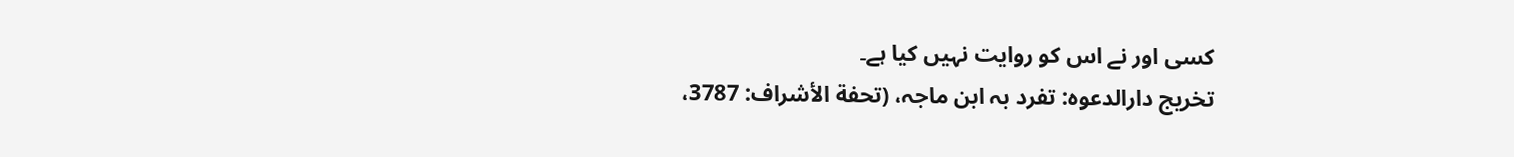کسی اور نے اس کو روایت نہیں کیا ہے۔
تخریج دارالدعوہ: تفرد بہ ابن ماجہ، (تحفة الأشراف: 3787،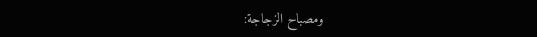ومصباح الزجاجة: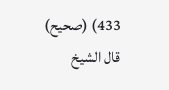433) (صحیح)
قال الشيخ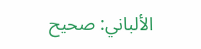الألباني: صحيح